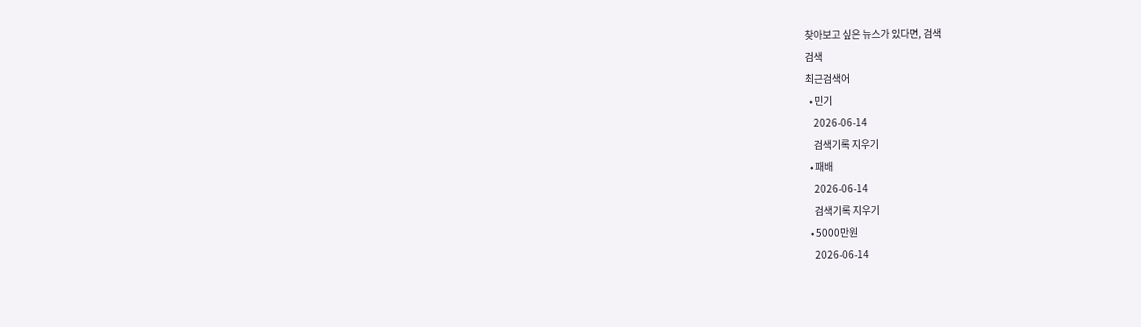찾아보고 싶은 뉴스가 있다면, 검색
검색
최근검색어
  • 민기
    2026-06-14
    검색기록 지우기
  • 패배
    2026-06-14
    검색기록 지우기
  • 5000만원
    2026-06-14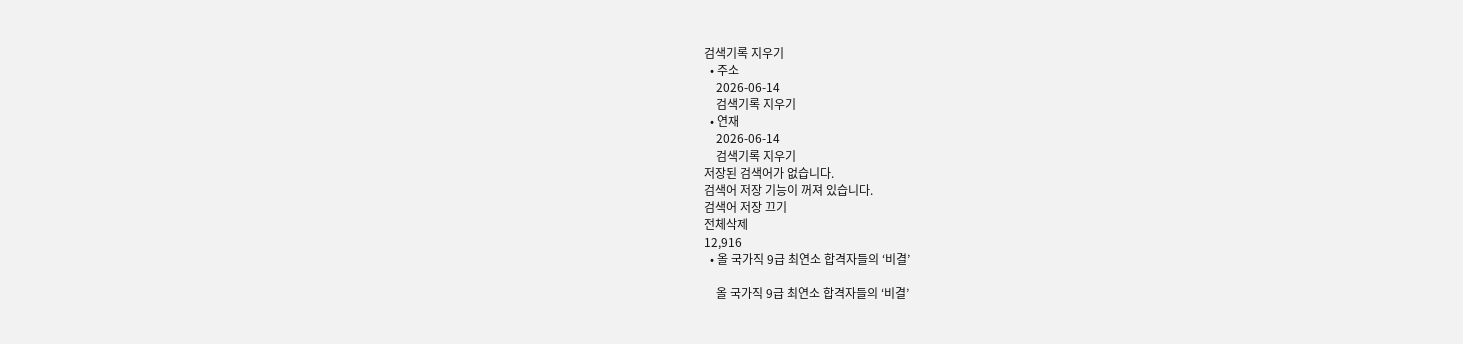검색기록 지우기
  • 주소
    2026-06-14
    검색기록 지우기
  • 연재
    2026-06-14
    검색기록 지우기
저장된 검색어가 없습니다.
검색어 저장 기능이 꺼져 있습니다.
검색어 저장 끄기
전체삭제
12,916
  • 올 국가직 9급 최연소 합격자들의 ‘비결’

    올 국가직 9급 최연소 합격자들의 ‘비결’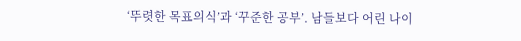‘뚜렷한 목표의식’과 ‘꾸준한 공부’. 남들보다 어린 나이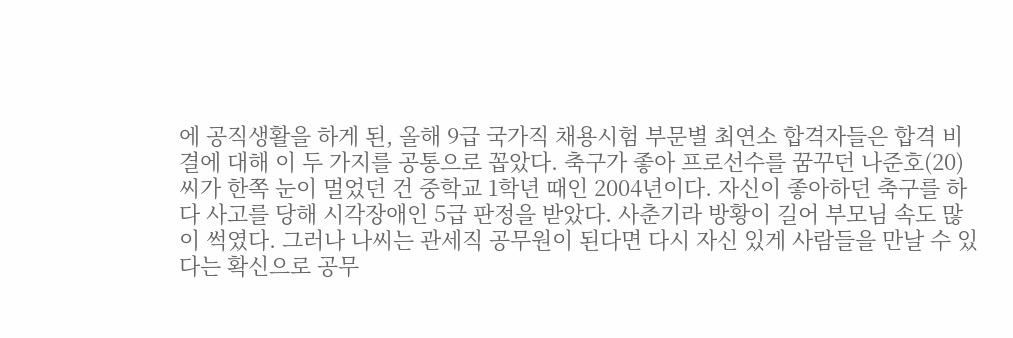에 공직생활을 하게 된, 올해 9급 국가직 채용시험 부문별 최연소 합격자들은 합격 비결에 대해 이 두 가지를 공통으로 꼽았다. 축구가 좋아 프로선수를 꿈꾸던 나준호(20)씨가 한쪽 눈이 멀었던 건 중학교 1학년 때인 2004년이다. 자신이 좋아하던 축구를 하다 사고를 당해 시각장애인 5급 판정을 받았다. 사춘기라 방황이 길어 부모님 속도 많이 썩였다. 그러나 나씨는 관세직 공무원이 된다면 다시 자신 있게 사람들을 만날 수 있다는 확신으로 공무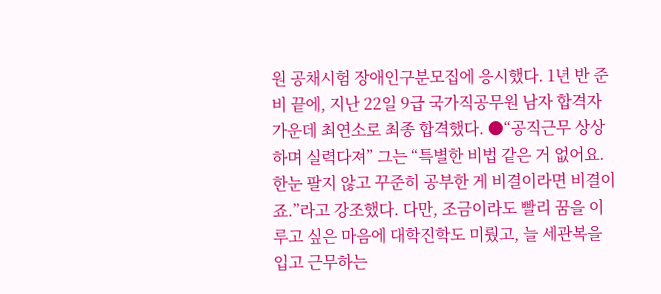원 공채시험 장애인구분모집에 응시했다. 1년 반 준비 끝에, 지난 22일 9급 국가직공무원 남자 합격자 가운데 최연소로 최종 합격했다. ●“공직근무 상상하며 실력다져” 그는 “특별한 비법 같은 거 없어요. 한눈 팔지 않고 꾸준히 공부한 게 비결이라면 비결이죠.”라고 강조했다. 다만, 조금이라도 빨리 꿈을 이루고 싶은 마음에 대학진학도 미뤘고, 늘 세관복을 입고 근무하는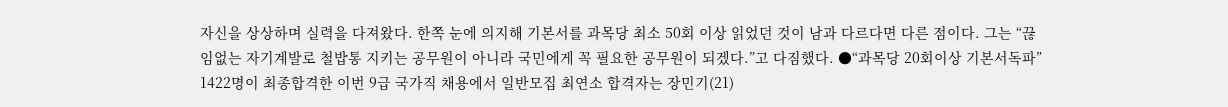자신을 상상하며 실력을 다져왔다. 한쪽 눈에 의지해 기본서를 과목당 최소 50회 이상 읽었던 것이 남과 다르다면 다른 점이다. 그는 “끊임없는 자기계발로 철밥통 지키는 공무원이 아니라 국민에게 꼭 필요한 공무원이 되겠다.”고 다짐했다. ●“과목당 20회이상 기본서독파” 1422명이 최종합격한 이번 9급 국가직 채용에서 일반모집 최연소 합격자는 장민기(21)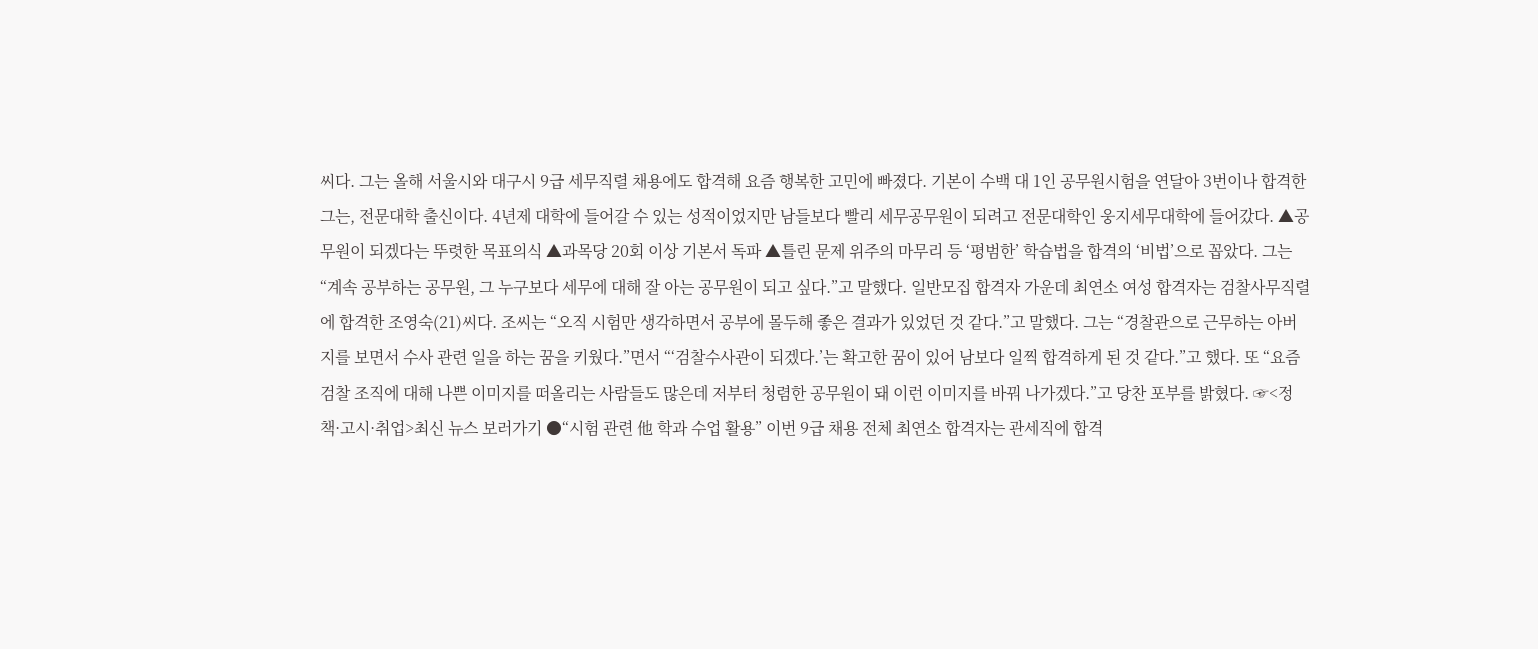씨다. 그는 올해 서울시와 대구시 9급 세무직렬 채용에도 합격해 요즘 행복한 고민에 빠졌다. 기본이 수백 대 1인 공무원시험을 연달아 3번이나 합격한 그는, 전문대학 출신이다. 4년제 대학에 들어갈 수 있는 성적이었지만 남들보다 빨리 세무공무원이 되려고 전문대학인 웅지세무대학에 들어갔다. ▲공무원이 되겠다는 뚜렷한 목표의식 ▲과목당 20회 이상 기본서 독파 ▲틀린 문제 위주의 마무리 등 ‘평범한’ 학습법을 합격의 ‘비법’으로 꼽았다. 그는 “계속 공부하는 공무원, 그 누구보다 세무에 대해 잘 아는 공무원이 되고 싶다.”고 말했다. 일반모집 합격자 가운데 최연소 여성 합격자는 검찰사무직렬에 합격한 조영숙(21)씨다. 조씨는 “오직 시험만 생각하면서 공부에 몰두해 좋은 결과가 있었던 것 같다.”고 말했다. 그는 “경찰관으로 근무하는 아버지를 보면서 수사 관련 일을 하는 꿈을 키웠다.”면서 “‘검찰수사관이 되겠다.’는 확고한 꿈이 있어 남보다 일찍 합격하게 된 것 같다.”고 했다. 또 “요즘 검찰 조직에 대해 나쁜 이미지를 떠올리는 사람들도 많은데 저부터 청렴한 공무원이 돼 이런 이미지를 바꿔 나가겠다.”고 당찬 포부를 밝혔다. ☞<정책·고시·취업>최신 뉴스 보러가기 ●“시험 관련 他 학과 수업 활용” 이번 9급 채용 전체 최연소 합격자는 관세직에 합격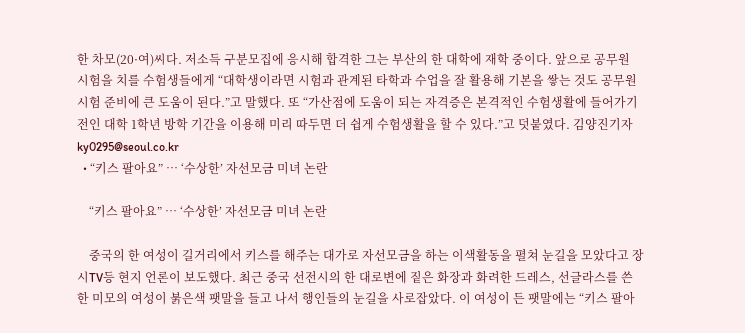한 차모(20·여)씨다. 저소득 구분모집에 응시해 합격한 그는 부산의 한 대학에 재학 중이다. 앞으로 공무원 시험을 치를 수험생들에게 “대학생이라면 시험과 관계된 타학과 수업을 잘 활용해 기본을 쌓는 것도 공무원 시험 준비에 큰 도움이 된다.”고 말했다. 또 “가산점에 도움이 되는 자격증은 본격적인 수험생활에 들어가기 전인 대학 1학년 방학 기간을 이용해 미리 따두면 더 쉽게 수험생활을 할 수 있다.”고 덧붙였다. 김양진기자 ky0295@seoul.co.kr
  • “키스 팔아요” … ‘수상한’ 자선모금 미녀 논란

    “키스 팔아요” … ‘수상한’ 자선모금 미녀 논란

    중국의 한 여성이 길거리에서 키스를 해주는 대가로 자선모금을 하는 이색활동을 펼쳐 눈길을 모았다고 장시TV등 현지 언론이 보도했다. 최근 중국 선전시의 한 대로변에 짙은 화장과 화려한 드레스, 선글라스를 쓴 한 미모의 여성이 붉은색 팻말을 들고 나서 행인들의 눈길을 사로잡았다. 이 여성이 든 팻말에는 “키스 팔아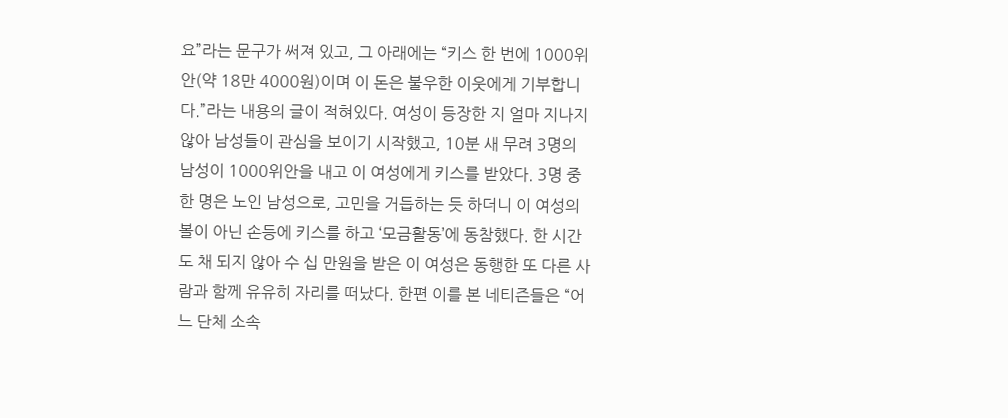요”라는 문구가 써져 있고, 그 아래에는 “키스 한 번에 1000위안(약 18만 4000원)이며 이 돈은 불우한 이웃에게 기부합니다.”라는 내용의 글이 적혀있다. 여성이 등장한 지 얼마 지나지 않아 남성들이 관심을 보이기 시작했고, 10분 새 무려 3명의 남성이 1000위안을 내고 이 여성에게 키스를 받았다. 3명 중 한 명은 노인 남성으로, 고민을 거듭하는 듯 하더니 이 여성의 볼이 아닌 손등에 키스를 하고 ‘모금활동’에 동참했다. 한 시간도 채 되지 않아 수 십 만원을 받은 이 여성은 동행한 또 다른 사람과 함께 유유히 자리를 떠났다. 한편 이를 본 네티즌들은 “어느 단체 소속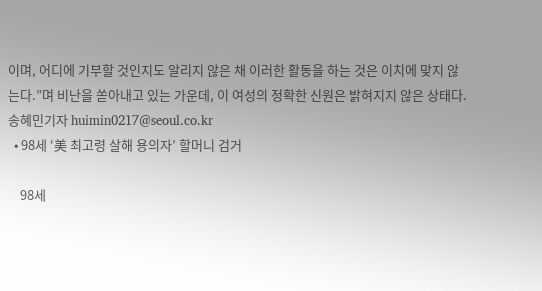이며, 어디에 기부할 것인지도 알리지 않은 채 이러한 활동을 하는 것은 이치에 맞지 않는다.”며 비난을 쏟아내고 있는 가운데, 이 여성의 정확한 신원은 밝혀지지 않은 상태다. 송혜민기자 huimin0217@seoul.co.kr
  • 98세 ‘美 최고령 살해 용의자’ 할머니 검거

    98세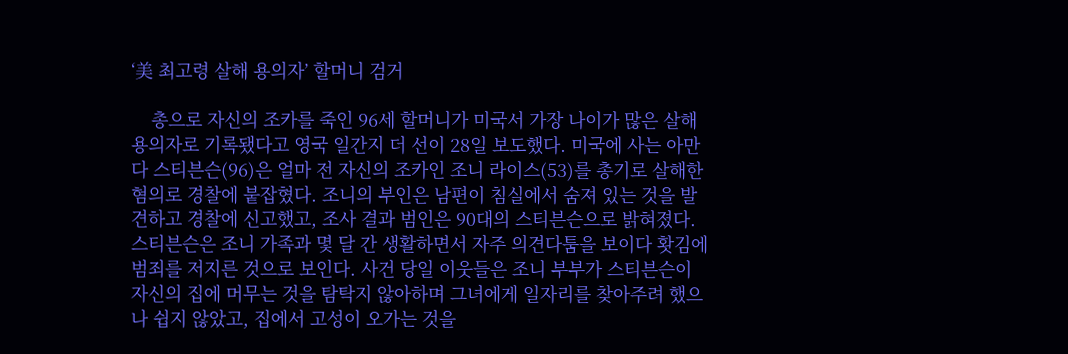‘美 최고령 살해 용의자’ 할머니 검거

    총으로 자신의 조카를 죽인 96세 할머니가 미국서 가장 나이가 많은 살해 용의자로 기록됐다고 영국 일간지 더 선이 28일 보도했다. 미국에 사는 아만다 스티븐슨(96)은 얼마 전 자신의 조카인 조니 라이스(53)를 총기로 살해한 혐의로 경찰에 붙잡혔다. 조니의 부인은 남편이 침실에서 숨져 있는 것을 발견하고 경찰에 신고했고, 조사 결과 범인은 90대의 스티븐슨으로 밝혀졌다. 스티븐슨은 조니 가족과 몇 달 간 생활하면서 자주 의견다툼을 보이다 홧김에 범죄를 저지른 것으로 보인다. 사건 당일 이웃들은 조니 부부가 스티븐슨이 자신의 집에 머무는 것을 탐탁지 않아하며 그녀에게 일자리를 찾아주려 했으나 쉽지 않았고, 집에서 고성이 오가는 것을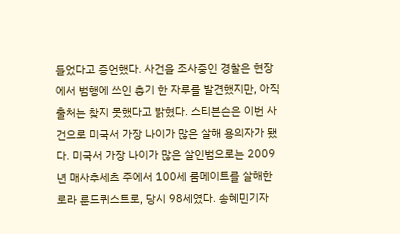들었다고 증언했다. 사건을 조사중인 경찰은 현장에서 범행에 쓰인 총기 한 자루를 발견했지만, 아직 출처는 찾지 못했다고 밝혔다. 스티븐슨은 이번 사건으로 미국서 가장 나이가 많은 살해 용의자가 됐다. 미국서 가장 나이가 많은 살인범으로는 2009년 매사추세츠 주에서 100세 룸메이트를 살해한 로라 룬드퀴스트로, 당시 98세였다. 송혜민기자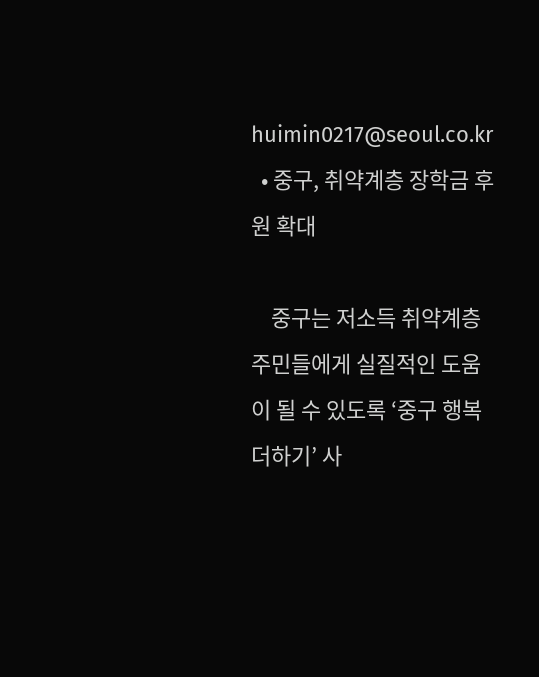huimin0217@seoul.co.kr
  • 중구, 취약계층 장학금 후원 확대

    중구는 저소득 취약계층 주민들에게 실질적인 도움이 될 수 있도록 ‘중구 행복 더하기’ 사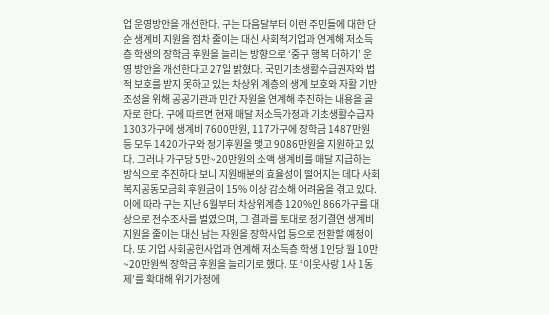업 운영방안을 개선한다. 구는 다음달부터 이런 주민들에 대한 단순 생계비 지원을 점차 줄이는 대신 사회적기업과 연계해 저소득층 학생의 장학금 후원을 늘리는 방향으로 ‘중구 행복 더하기’ 운영 방안을 개선한다고 27일 밝혔다. 국민기초생활수급권자와 법적 보호를 받지 못하고 있는 차상위 계층의 생계 보호와 자활 기반 조성을 위해 공공기관과 민간 자원을 연계해 추진하는 내용을 골자로 한다. 구에 따르면 현재 매달 저소득가정과 기초생활수급자 1303가구에 생계비 7600만원, 117가구에 장학금 1487만원 등 모두 1420가구와 정기후원을 맺고 9086만원을 지원하고 있다. 그러나 가구당 5만~20만원의 소액 생계비를 매달 지급하는 방식으로 추진하다 보니 지원배분의 효율성이 떨어지는 데다 사회복지공동모금회 후원금이 15% 이상 감소해 어려움을 겪고 있다. 이에 따라 구는 지난 6월부터 차상위계층 120%인 866가구를 대상으로 전수조사를 벌였으며, 그 결과를 토대로 정기결연 생계비 지원을 줄이는 대신 남는 자원을 장학사업 등으로 전환할 예정이다. 또 기업 사회공헌사업과 연계해 저소득층 학생 1인당 월 10만~20만원씩 장학금 후원을 늘리기로 했다. 또 ‘이웃사랑 1사 1동제’를 확대해 위기가정에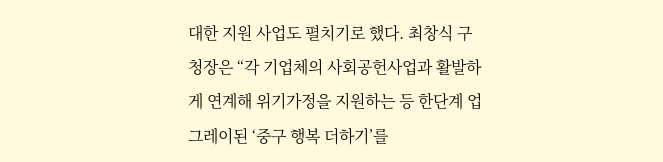대한 지원 사업도 펼치기로 했다. 최창식 구청장은 “각 기업체의 사회공헌사업과 활발하게 연계해 위기가정을 지원하는 등 한단계 업그레이된 ‘중구 행복 더하기’를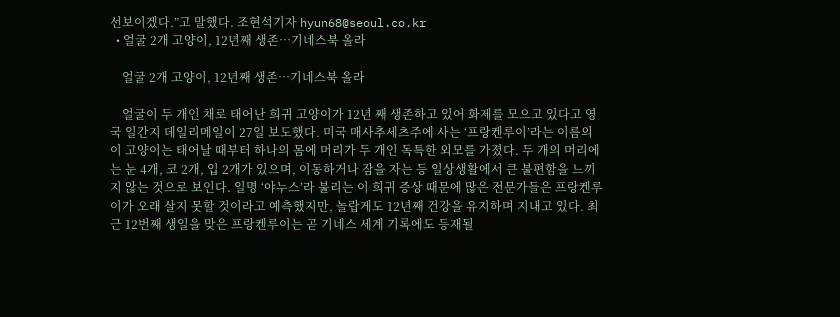선보이겠다.”고 말했다. 조현석기자 hyun68@seoul.co.kr
  • 얼굴 2개 고양이, 12년째 생존…기네스북 올라

    얼굴 2개 고양이, 12년째 생존…기네스북 올라

    얼굴이 두 개인 채로 태어난 희귀 고양이가 12년 째 생존하고 있어 화제를 모으고 있다고 영국 일간지 데일리메일이 27일 보도했다. 미국 매사추세츠주에 사는 ‘프랑켄루이’라는 이름의 이 고양이는 태어날 때부터 하나의 몸에 머리가 두 개인 독특한 외모를 가졌다. 두 개의 머리에는 눈 4개, 코 2개, 입 2개가 있으며, 이동하거나 잠을 자는 등 일상생활에서 큰 불편함을 느끼지 않는 것으로 보인다. 일명 ‘야누스’라 불리는 이 희귀 증상 때문에 많은 전문가들은 프랑켄루이가 오래 살지 못할 것이라고 예측했지만, 놀랍게도 12년째 건강을 유지하며 지내고 있다. 최근 12번째 생일을 맞은 프랑켄루이는 곧 기네스 세계 기록에도 등재될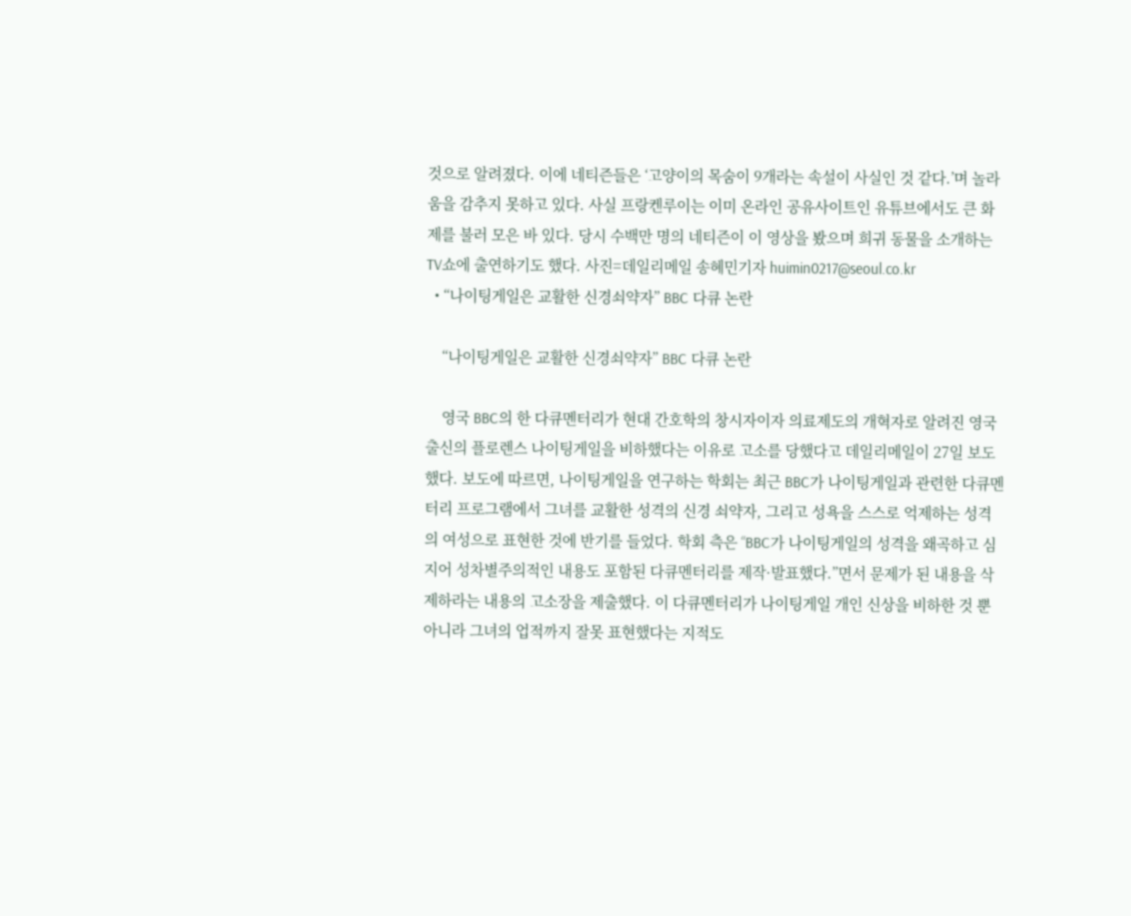것으로 알려졌다. 이에 네티즌들은 ‘고양이의 목숨이 9개라는 속설이 사실인 것 같다.’며 놀라움을 감추지 못하고 있다. 사실 프랑켄루이는 이미 온라인 공유사이트인 유튜브에서도 큰 화제를 불러 모은 바 있다. 당시 수백만 명의 네티즌이 이 영상을 봤으며 희귀 동물을 소개하는 TV쇼에 출연하기도 했다. 사진=데일리메일 송혜민기자 huimin0217@seoul.co.kr
  • “나이팅게일은 교활한 신경쇠약자” BBC 다큐 논란

    “나이팅게일은 교활한 신경쇠약자” BBC 다큐 논란

    영국 BBC의 한 다큐멘터리가 현대 간호학의 창시자이자 의료제도의 개혁자로 알려진 영국 출신의 플로렌스 나이팅게일을 비하했다는 이유로 고소를 당했다고 데일리메일이 27일 보도했다. 보도에 따르면, 나이팅게일을 연구하는 학회는 최근 BBC가 나이팅게일과 관련한 다큐멘터리 프로그램에서 그녀를 교활한 성격의 신경 쇠약자, 그리고 성욕을 스스로 억제하는 성격의 여성으로 표현한 것에 반기를 들었다. 학회 측은 “BBC가 나이팅게일의 성격을 왜곡하고 심지어 성차별주의적인 내용도 포함된 다큐멘터리를 제작·발표했다.”면서 문제가 된 내용을 삭제하라는 내용의 고소장을 제출했다. 이 다큐멘터리가 나이팅게일 개인 신상을 비하한 것 뿐 아니라 그녀의 업적까지 잘못 표현했다는 지적도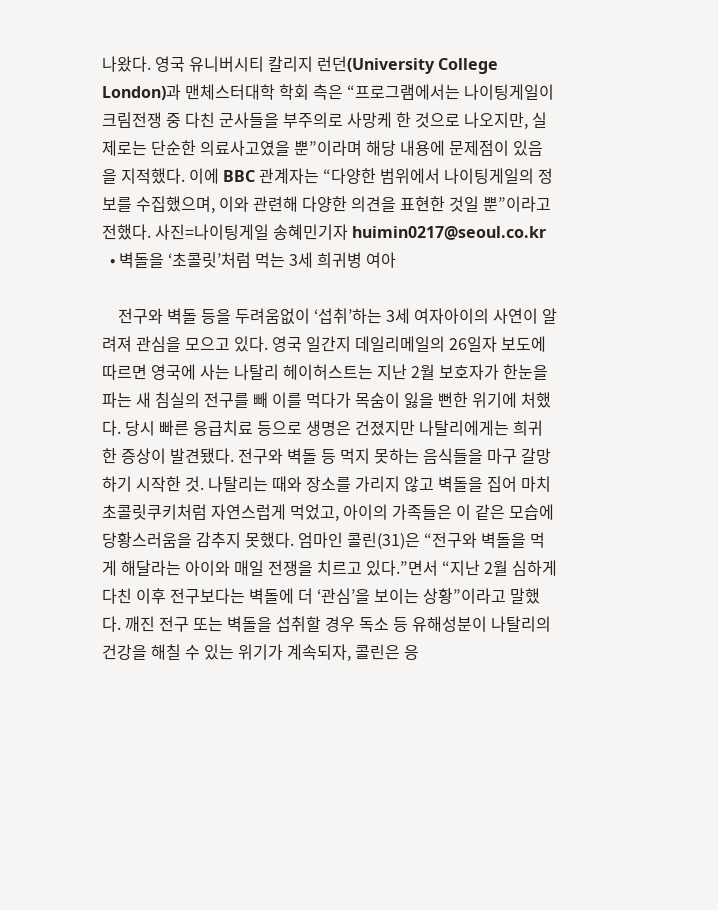나왔다. 영국 유니버시티 칼리지 런던(University College London)과 맨체스터대학 학회 측은 “프로그램에서는 나이팅게일이 크림전쟁 중 다친 군사들을 부주의로 사망케 한 것으로 나오지만, 실제로는 단순한 의료사고였을 뿐”이라며 해당 내용에 문제점이 있음을 지적했다. 이에 BBC 관계자는 “다양한 범위에서 나이팅게일의 정보를 수집했으며, 이와 관련해 다양한 의견을 표현한 것일 뿐”이라고 전했다. 사진=나이팅게일 송혜민기자 huimin0217@seoul.co.kr
  • 벽돌을 ‘초콜릿’처럼 먹는 3세 희귀병 여아

    전구와 벽돌 등을 두려움없이 ‘섭취’하는 3세 여자아이의 사연이 알려져 관심을 모으고 있다. 영국 일간지 데일리메일의 26일자 보도에 따르면 영국에 사는 나탈리 헤이허스트는 지난 2월 보호자가 한눈을 파는 새 침실의 전구를 빼 이를 먹다가 목숨이 잃을 뻔한 위기에 처했다. 당시 빠른 응급치료 등으로 생명은 건졌지만 나탈리에게는 희귀한 증상이 발견됐다. 전구와 벽돌 등 먹지 못하는 음식들을 마구 갈망하기 시작한 것. 나탈리는 때와 장소를 가리지 않고 벽돌을 집어 마치 초콜릿쿠키처럼 자연스럽게 먹었고, 아이의 가족들은 이 같은 모습에 당황스러움을 감추지 못했다. 엄마인 콜린(31)은 “전구와 벽돌을 먹게 해달라는 아이와 매일 전쟁을 치르고 있다.”면서 “지난 2월 심하게 다친 이후 전구보다는 벽돌에 더 ‘관심’을 보이는 상황”이라고 말했다. 깨진 전구 또는 벽돌을 섭취할 경우 독소 등 유해성분이 나탈리의 건강을 해칠 수 있는 위기가 계속되자, 콜린은 응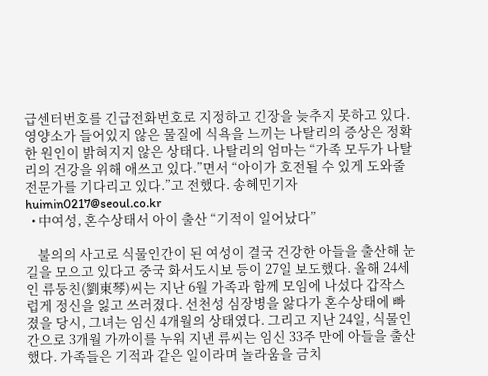급센터번호를 긴급전화번호로 지정하고 긴장을 늦추지 못하고 있다. 영양소가 들어있지 않은 물질에 식욕을 느끼는 나탈리의 증상은 정확한 원인이 밝혀지지 않은 상태다. 나탈리의 엄마는 “가족 모두가 나탈리의 건강을 위해 애쓰고 있다.”면서 “아이가 호전될 수 있게 도와줄 전문가를 기다리고 있다.”고 전했다. 송혜민기자 huimin0217@seoul.co.kr
  • 中여성, 혼수상태서 아이 출산 “기적이 일어났다”

    불의의 사고로 식물인간이 된 여성이 결국 건강한 아들을 출산해 눈길을 모으고 있다고 중국 화서도시보 등이 27일 보도했다. 올해 24세인 류둥친(劉東琴)씨는 지난 6월 가족과 함께 모임에 나섰다 갑작스럽게 정신을 잃고 쓰러졌다. 선천성 심장병을 앓다가 혼수상태에 빠졌을 당시, 그녀는 임신 4개월의 상태였다. 그리고 지난 24일, 식물인간으로 3개월 가까이를 누워 지낸 류씨는 임신 33주 만에 아들을 출산했다. 가족들은 기적과 같은 일이라며 놀라움을 금치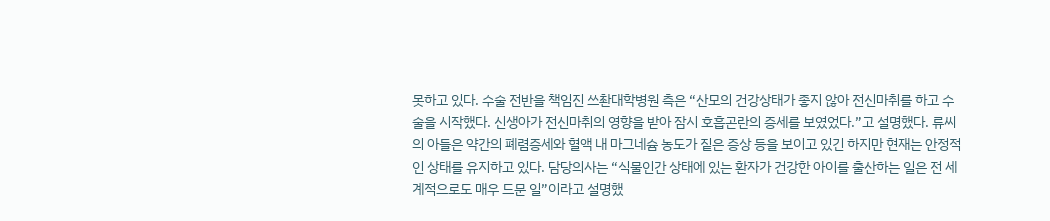못하고 있다. 수술 전반을 책임진 쓰촨대학병원 측은 “산모의 건강상태가 좋지 않아 전신마취를 하고 수술을 시작했다. 신생아가 전신마취의 영향을 받아 잠시 호흡곤란의 증세를 보였었다.”고 설명했다. 류씨의 아들은 약간의 폐렴증세와 혈액 내 마그네슘 농도가 짙은 증상 등을 보이고 있긴 하지만 현재는 안정적인 상태를 유지하고 있다. 담당의사는 “식물인간 상태에 있는 환자가 건강한 아이를 출산하는 일은 전 세계적으로도 매우 드문 일”이라고 설명했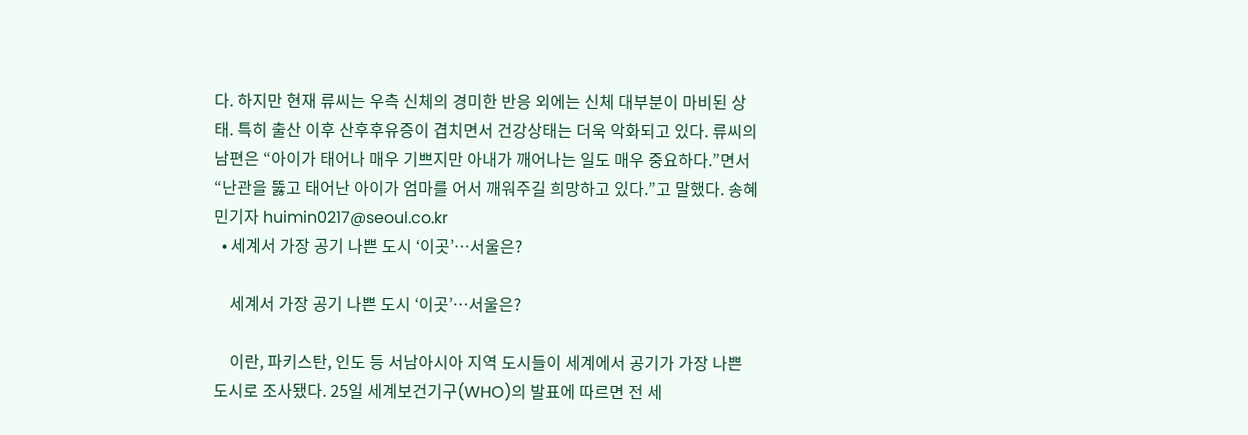다. 하지만 현재 류씨는 우측 신체의 경미한 반응 외에는 신체 대부분이 마비된 상태. 특히 출산 이후 산후후유증이 겹치면서 건강상태는 더욱 악화되고 있다. 류씨의 남편은 “아이가 태어나 매우 기쁘지만 아내가 깨어나는 일도 매우 중요하다.”면서 “난관을 뚫고 태어난 아이가 엄마를 어서 깨워주길 희망하고 있다.”고 말했다. 송혜민기자 huimin0217@seoul.co.kr
  • 세계서 가장 공기 나쁜 도시 ‘이곳’…서울은?

    세계서 가장 공기 나쁜 도시 ‘이곳’…서울은?

    이란, 파키스탄, 인도 등 서남아시아 지역 도시들이 세계에서 공기가 가장 나쁜 도시로 조사됐다. 25일 세계보건기구(WHO)의 발표에 따르면 전 세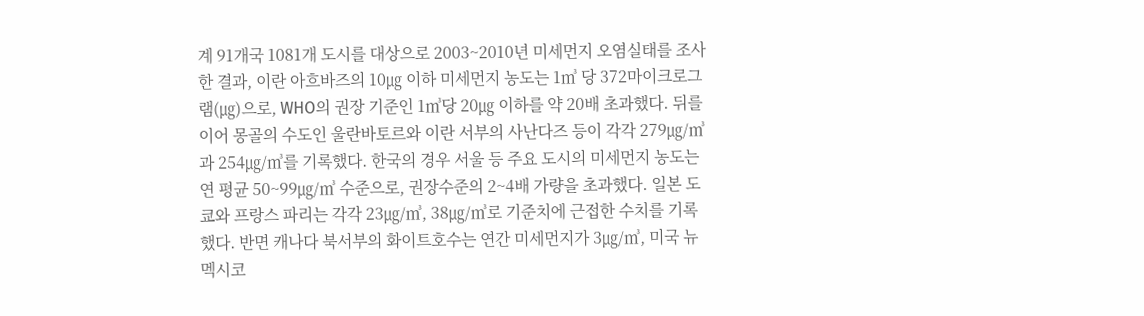계 91개국 1081개 도시를 대상으로 2003~2010년 미세먼지 오염실태를 조사한 결과, 이란 아흐바즈의 10㎍ 이하 미세먼지 농도는 1㎥ 당 372마이크로그램(㎍)으로, WHO의 권장 기준인 1㎥당 20㎍ 이하를 약 20배 초과했다. 뒤를 이어 몽골의 수도인 울란바토르와 이란 서부의 사난다즈 등이 각각 279㎍/㎥과 254㎍/㎥를 기록했다. 한국의 경우 서울 등 주요 도시의 미세먼지 농도는 연 평균 50~99㎍/㎥ 수준으로, 권장수준의 2~4배 가량을 초과했다. 일본 도쿄와 프랑스 파리는 각각 23㎍/㎥, 38㎍/㎥로 기준치에 근접한 수치를 기록했다. 반면 캐나다 북서부의 화이트호수는 연간 미세먼지가 3㎍/㎥, 미국 뉴멕시코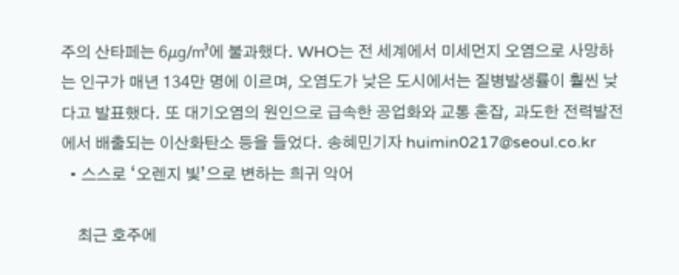주의 산타페는 6㎍/㎥에 불과했다. WHO는 전 세계에서 미세먼지 오염으로 사망하는 인구가 매년 134만 명에 이르며, 오염도가 낮은 도시에서는 질병발생률이 훨씬 낮다고 발표했다. 또 대기오염의 원인으로 급속한 공업화와 교통 혼잡, 과도한 전력발전에서 배출되는 이산화탄소 등을 들었다. 송혜민기자 huimin0217@seoul.co.kr
  • 스스로 ‘오렌지 빛’으로 변하는 희귀 악어

    최근 호주에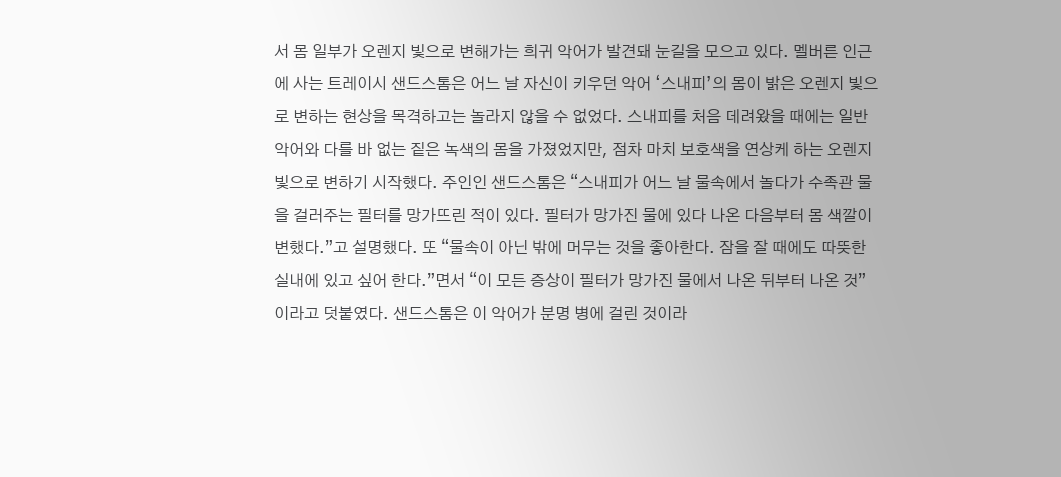서 몸 일부가 오렌지 빛으로 변해가는 희귀 악어가 발견돼 눈길을 모으고 있다. 멜버른 인근에 사는 트레이시 샌드스톰은 어느 날 자신이 키우던 악어 ‘스내피’의 몸이 밝은 오렌지 빛으로 변하는 현상을 목격하고는 놀라지 않을 수 없었다. 스내피를 처음 데려왔을 때에는 일반 악어와 다를 바 없는 짙은 녹색의 몸을 가졌었지만, 점차 마치 보호색을 연상케 하는 오렌지 빛으로 변하기 시작했다. 주인인 샌드스톰은 “스내피가 어느 날 물속에서 놀다가 수족관 물을 걸러주는 필터를 망가뜨린 적이 있다. 필터가 망가진 물에 있다 나온 다음부터 몸 색깔이 변했다.”고 설명했다. 또 “물속이 아닌 밖에 머무는 것을 좋아한다. 잠을 잘 때에도 따뜻한 실내에 있고 싶어 한다.”면서 “이 모든 증상이 필터가 망가진 물에서 나온 뒤부터 나온 것”이라고 덧붙였다. 샌드스톰은 이 악어가 분명 병에 걸린 것이라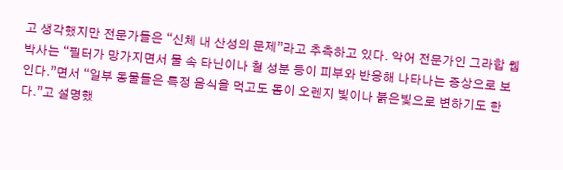고 생각했지만 전문가들은 “신체 내 산성의 문제”라고 추측하고 있다. 악어 전문가인 그라합 웹 박사는 “필터가 망가지면서 물 속 타닌이나 철 성분 등이 피부와 반응해 나타나는 증상으로 보인다.”면서 “일부 동물들은 특정 음식을 먹고도 몸이 오렌지 빛이나 붉은빛으로 변하기도 한다.”고 설명했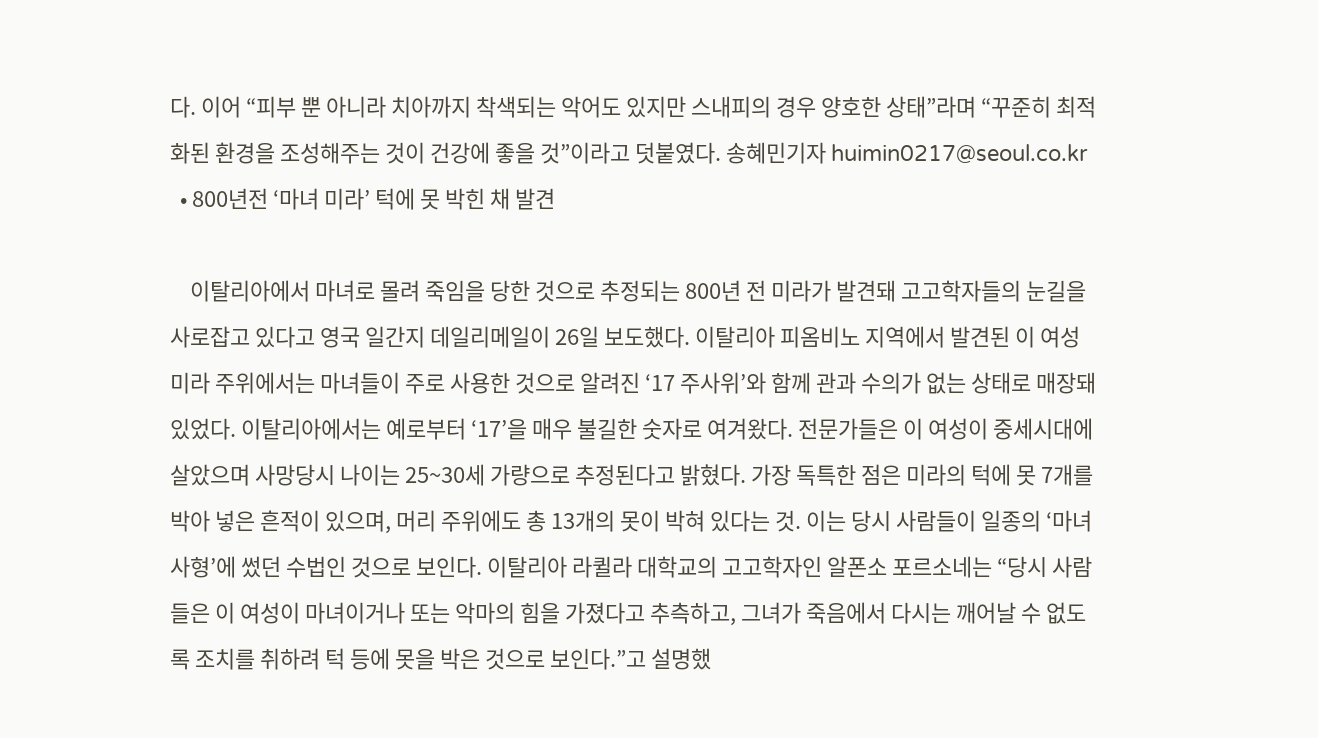다. 이어 “피부 뿐 아니라 치아까지 착색되는 악어도 있지만 스내피의 경우 양호한 상태”라며 “꾸준히 최적화된 환경을 조성해주는 것이 건강에 좋을 것”이라고 덧붙였다. 송혜민기자 huimin0217@seoul.co.kr
  • 800년전 ‘마녀 미라’ 턱에 못 박힌 채 발견

    이탈리아에서 마녀로 몰려 죽임을 당한 것으로 추정되는 800년 전 미라가 발견돼 고고학자들의 눈길을 사로잡고 있다고 영국 일간지 데일리메일이 26일 보도했다. 이탈리아 피옴비노 지역에서 발견된 이 여성 미라 주위에서는 마녀들이 주로 사용한 것으로 알려진 ‘17 주사위’와 함께 관과 수의가 없는 상태로 매장돼 있었다. 이탈리아에서는 예로부터 ‘17’을 매우 불길한 숫자로 여겨왔다. 전문가들은 이 여성이 중세시대에 살았으며 사망당시 나이는 25~30세 가량으로 추정된다고 밝혔다. 가장 독특한 점은 미라의 턱에 못 7개를 박아 넣은 흔적이 있으며, 머리 주위에도 총 13개의 못이 박혀 있다는 것. 이는 당시 사람들이 일종의 ‘마녀 사형’에 썼던 수법인 것으로 보인다. 이탈리아 라퀼라 대학교의 고고학자인 알폰소 포르소네는 “당시 사람들은 이 여성이 마녀이거나 또는 악마의 힘을 가졌다고 추측하고, 그녀가 죽음에서 다시는 깨어날 수 없도록 조치를 취하려 턱 등에 못을 박은 것으로 보인다.”고 설명했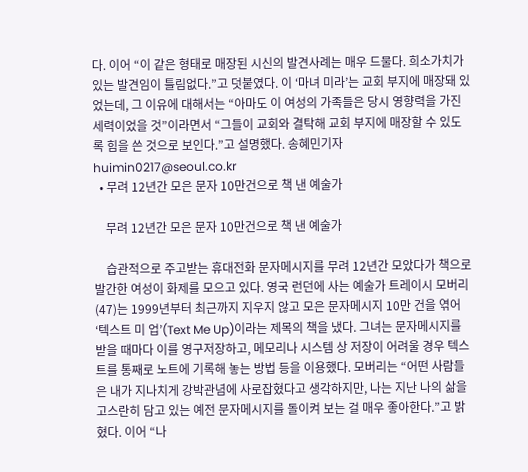다. 이어 “이 같은 형태로 매장된 시신의 발견사례는 매우 드물다. 희소가치가 있는 발견임이 틀림없다.”고 덧붙였다. 이 ‘마녀 미라’는 교회 부지에 매장돼 있었는데, 그 이유에 대해서는 “아마도 이 여성의 가족들은 당시 영향력을 가진 세력이었을 것”이라면서 “그들이 교회와 결탁해 교회 부지에 매장할 수 있도록 힘을 쓴 것으로 보인다.”고 설명했다. 송혜민기자 huimin0217@seoul.co.kr
  • 무려 12년간 모은 문자 10만건으로 책 낸 예술가

    무려 12년간 모은 문자 10만건으로 책 낸 예술가

    습관적으로 주고받는 휴대전화 문자메시지를 무려 12년간 모았다가 책으로 발간한 여성이 화제를 모으고 있다. 영국 런던에 사는 예술가 트레이시 모버리(47)는 1999년부터 최근까지 지우지 않고 모은 문자메시지 10만 건을 엮어 ‘텍스트 미 업’(Text Me Up)이라는 제목의 책을 냈다. 그녀는 문자메시지를 받을 때마다 이를 영구저장하고, 메모리나 시스템 상 저장이 어려울 경우 텍스트를 통째로 노트에 기록해 놓는 방법 등을 이용했다. 모버리는 “어떤 사람들은 내가 지나치게 강박관념에 사로잡혔다고 생각하지만, 나는 지난 나의 삶을 고스란히 담고 있는 예전 문자메시지를 돌이켜 보는 걸 매우 좋아한다.”고 밝혔다. 이어 “나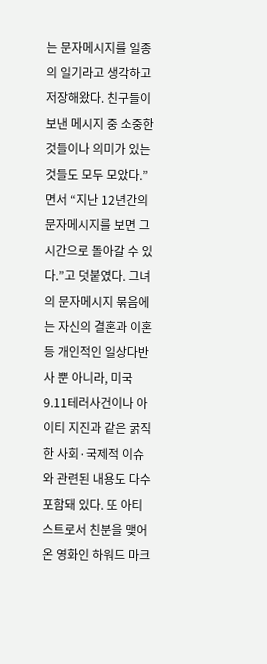는 문자메시지를 일종의 일기라고 생각하고 저장해왔다. 친구들이 보낸 메시지 중 소중한 것들이나 의미가 있는 것들도 모두 모았다.”면서 “지난 12년간의 문자메시지를 보면 그 시간으로 돌아갈 수 있다.”고 덧붙였다. 그녀의 문자메시지 묶음에는 자신의 결혼과 이혼 등 개인적인 일상다반사 뿐 아니라, 미국 9.11테러사건이나 아이티 지진과 같은 굵직한 사회·국제적 이슈와 관련된 내용도 다수 포함돼 있다. 또 아티스트로서 친분을 맺어 온 영화인 하워드 마크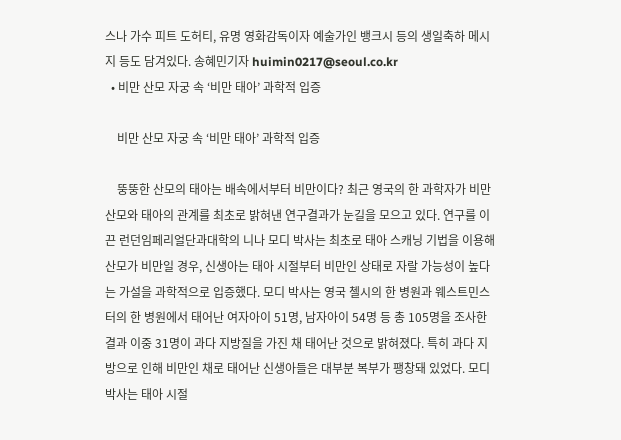스나 가수 피트 도허티, 유명 영화감독이자 예술가인 뱅크시 등의 생일축하 메시지 등도 담겨있다. 송혜민기자 huimin0217@seoul.co.kr
  • 비만 산모 자궁 속 ‘비만 태아’ 과학적 입증

    비만 산모 자궁 속 ‘비만 태아’ 과학적 입증

    뚱뚱한 산모의 태아는 배속에서부터 비만이다? 최근 영국의 한 과학자가 비만 산모와 태아의 관계를 최초로 밝혀낸 연구결과가 눈길을 모으고 있다. 연구를 이끈 런던임페리얼단과대학의 니나 모디 박사는 최초로 태아 스캐닝 기법을 이용해 산모가 비만일 경우, 신생아는 태아 시절부터 비만인 상태로 자랄 가능성이 높다는 가설을 과학적으로 입증했다. 모디 박사는 영국 첼시의 한 병원과 웨스트민스터의 한 병원에서 태어난 여자아이 51명, 남자아이 54명 등 총 105명을 조사한 결과 이중 31명이 과다 지방질을 가진 채 태어난 것으로 밝혀졌다. 특히 과다 지방으로 인해 비만인 채로 태어난 신생아들은 대부분 복부가 팽창돼 있었다. 모디 박사는 태아 시절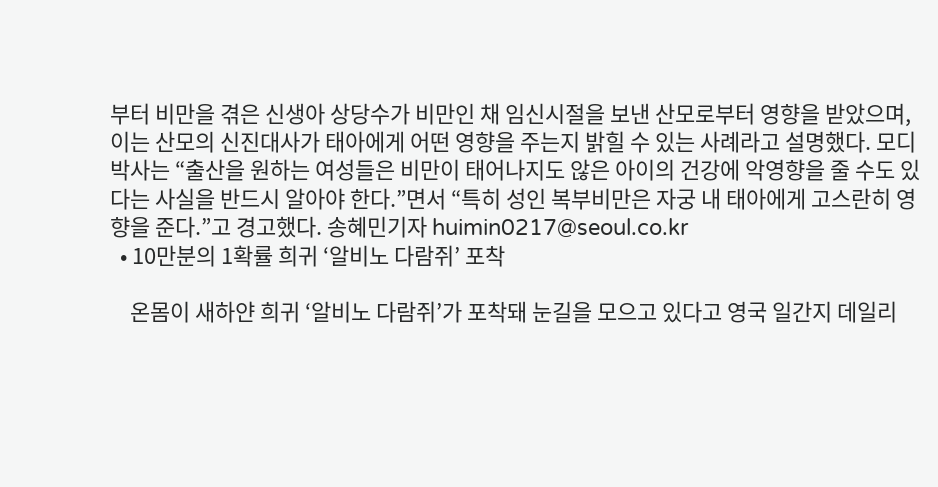부터 비만을 겪은 신생아 상당수가 비만인 채 임신시절을 보낸 산모로부터 영향을 받았으며, 이는 산모의 신진대사가 태아에게 어떤 영향을 주는지 밝힐 수 있는 사례라고 설명했다. 모디 박사는 “출산을 원하는 여성들은 비만이 태어나지도 않은 아이의 건강에 악영향을 줄 수도 있다는 사실을 반드시 알아야 한다.”면서 “특히 성인 복부비만은 자궁 내 태아에게 고스란히 영향을 준다.”고 경고했다. 송혜민기자 huimin0217@seoul.co.kr
  • 10만분의 1확률 희귀 ‘알비노 다람쥐’ 포착

    온몸이 새하얀 희귀 ‘알비노 다람쥐’가 포착돼 눈길을 모으고 있다고 영국 일간지 데일리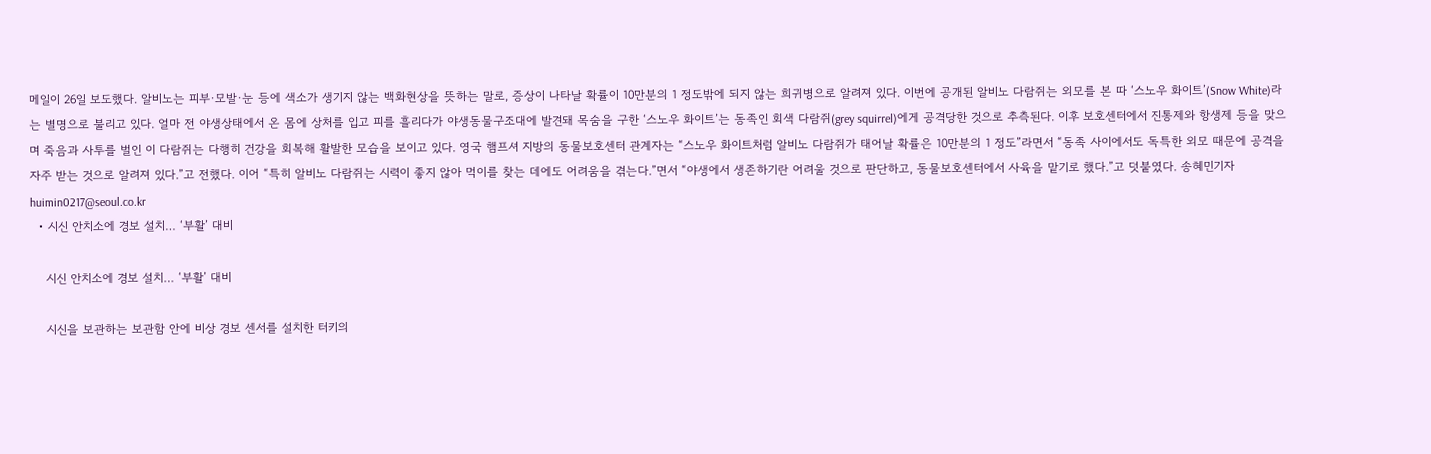메일이 26일 보도했다. 알비노는 피부·모발·눈 등에 색소가 생기지 않는 백화현상을 뜻하는 말로, 증상이 나타날 확률이 10만분의 1 정도밖에 되지 않는 희귀병으로 알려져 있다. 이번에 공개된 알비노 다람쥐는 외모를 본 따 ‘스노우 화이트’(Snow White)라는 별명으로 불리고 있다. 얼마 전 야생상태에서 온 몸에 상처를 입고 피를 흘리다가 야생동물구조대에 발견돼 목숨을 구한 ‘스노우 화이트’는 동족인 회색 다람쥐(grey squirrel)에게 공격당한 것으로 추측된다. 이후 보호센터에서 진통제와 항생제 등을 맞으며 죽음과 사투를 벌인 이 다람쥐는 다행히 건강을 회복해 활발한 모습을 보이고 있다. 영국 햄프셔 지방의 동물보호센터 관계자는 “스노우 화이트처럼 알비노 다람쥐가 태어날 확률은 10만분의 1 정도”라면서 “동족 사이에서도 독특한 외모 때문에 공격을 자주 받는 것으로 알려져 있다.”고 전했다. 이어 “특히 알비노 다람쥐는 시력이 좋지 않아 먹이를 찾는 데에도 어려움을 겪는다.”면서 “야생에서 생존하기란 어려울 것으로 판단하고, 동물보호센터에서 사육을 맡기로 했다.”고 덧붙였다. 송혜민기자 huimin0217@seoul.co.kr
  • 시신 안치소에 경보 설치… ‘부활’ 대비

    시신 안치소에 경보 설치… ‘부활’ 대비

    시신을 보관하는 보관함 안에 비상 경보 센서를 설치한 터키의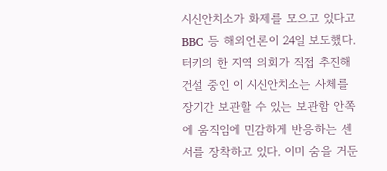시신안치소가 화제를 모으고 있다고 BBC 등 해외언론이 24일 보도했다. 터키의 한 지역 의회가 직접 추진해 건설 중인 이 시신안치소는 사체를 장기간 보관할 수 있는 보관함 안쪽에 움직임에 민감하게 반응하는 센서를 장착하고 있다. 이미 숨을 거둔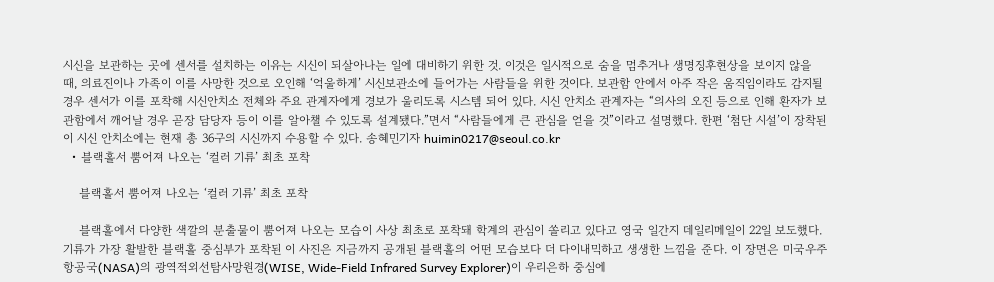시신을 보관하는 곳에 센서를 설치하는 이유는 시신이 되살아나는 일에 대비하기 위한 것. 이것은 일시적으로 숨을 멈추거나 생명징후현상을 보이지 않을 때, 의료진이나 가족이 이를 사망한 것으로 오인해 ‘억울하게’ 시신보관소에 들어가는 사람들을 위한 것이다. 보관함 안에서 아주 작은 움직임이라도 감지될 경우 센서가 이를 포착해 시신안치소 전체와 주요 관계자에게 경보가 울리도록 시스템 되어 있다. 시신 안치소 관계자는 “의사의 오진 등으로 인해 환자가 보관함에서 깨어날 경우 곧장 담당자 등이 이를 알아챌 수 있도록 설계됐다.”면서 “사람들에게 큰 관심을 얻을 것”이라고 설명했다. 한편 ‘첨단 시설’이 장착된 이 시신 안치소에는 현재 총 36구의 시신까지 수용할 수 있다. 송혜민기자 huimin0217@seoul.co.kr
  • 블랙홀서 뿜어져 나오는 ‘컬러 기류’ 최초 포착

    블랙홀서 뿜어져 나오는 ‘컬러 기류’ 최초 포착

    블랙홀에서 다양한 색깔의 분출물이 뿜어져 나오는 모습이 사상 최초로 포착돼 학계의 관심이 쏠리고 있다고 영국 일간지 데일리메일이 22일 보도했다. 기류가 가장 활발한 블랙홀 중심부가 포착된 이 사진은 지금까지 공개된 블랙홀의 어떤 모습보다 더 다이내믹하고 생생한 느낌을 준다. 이 장면은 미국우주항공국(NASA)의 광역적외선탐사망원경(WISE, Wide-Field Infrared Survey Explorer)이 우리은하 중심에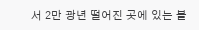서 2만 광년 떨어진 곳에 있는 블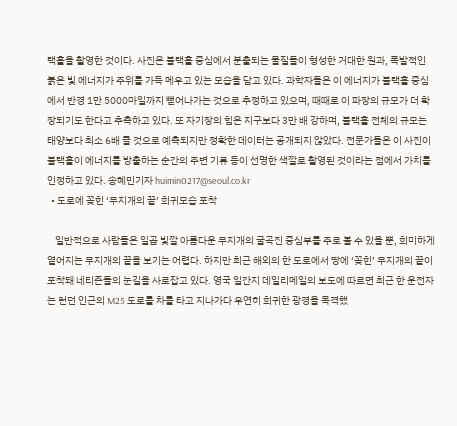랙홀을 촬영한 것이다. 사진은 블랙홀 중심에서 분출되는 물질들이 형성한 거대한 원과, 폭발적인 붉은 빛 에너지가 주위를 가득 메우고 있는 모습을 담고 있다. 과학자들은 이 에너지가 블랙홀 중심에서 반경 1만 5000마일까지 뻗어나가는 것으로 추정하고 있으며, 때때로 이 파장의 규모가 더 확장되기도 한다고 추측하고 있다. 또 자기장의 힘은 지구보다 3만 배 강하며, 블랙홀 전체의 규모는 태양보다 최소 6배 클 것으로 예측되지만 정확한 데이터는 공개되지 않았다. 전문가들은 이 사진이 블랙홀이 에너지를 방출하는 순간의 주변 기류 등이 선명한 색깔로 촬영된 것이라는 점에서 가치를 인정하고 있다. 송혜민기자 huimin0217@seoul.co.kr
  • 도로에 꽂힌 ‘무지개의 끝’ 희귀모습 포착

    일반적으로 사람들은 일곱 빛깔 아름다운 무지개의 굴곡진 중심부를 주로 볼 수 있을 뿐, 희미하게 옅어지는 무지개의 끝을 보기는 어렵다. 하지만 최근 해외의 한 도로에서 땅에 ‘꽂힌’ 무지개의 끝이 포착돼 네티즌들의 눈길을 사로잡고 있다. 영국 일간지 데일리메일의 보도에 따르면 최근 한 운전자는 런던 인근의 M25 도로를 차를 타고 지나가다 우연히 희귀한 광경을 목격했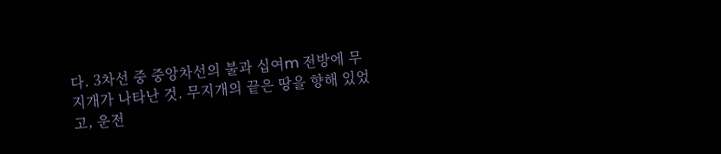다. 3차선 중 중앙차선의 불과 십여m 전방에 무지개가 나타난 것. 무지개의 끝은 땅을 향해 있었고, 운전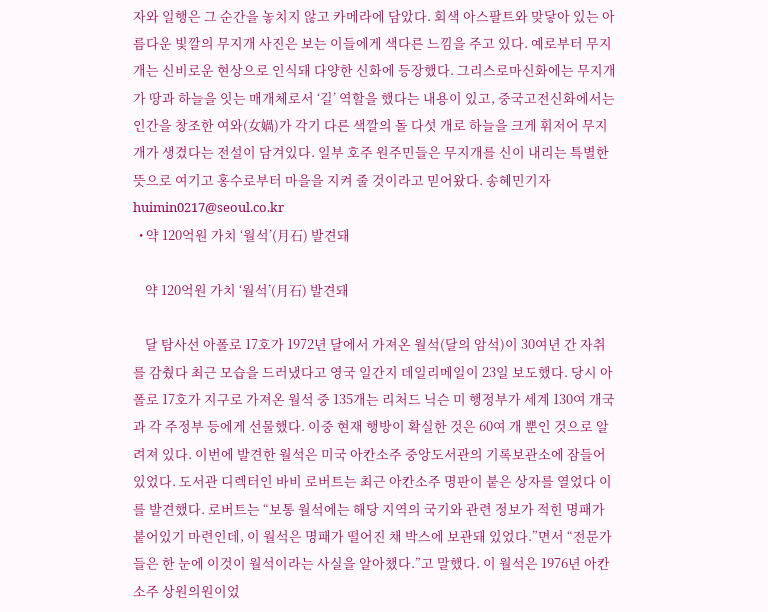자와 일행은 그 순간을 놓치지 않고 카메라에 담았다. 회색 아스팔트와 맞닿아 있는 아름다운 빛깔의 무지개 사진은 보는 이들에게 색다른 느낌을 주고 있다. 예로부터 무지개는 신비로운 현상으로 인식돼 다양한 신화에 등장했다. 그리스로마신화에는 무지개가 땅과 하늘을 잇는 매개체로서 ‘길’ 역할을 했다는 내용이 있고, 중국고전신화에서는 인간을 창조한 여와(女媧)가 각기 다른 색깔의 돌 다섯 개로 하늘을 크게 휘저어 무지개가 생겼다는 전설이 담겨있다. 일부 호주 원주민들은 무지개를 신이 내리는 특별한 뜻으로 여기고 홍수로부터 마을을 지켜 줄 것이라고 믿어왔다. 송혜민기자 huimin0217@seoul.co.kr
  • 약 120억원 가치 ‘월석’(月石) 발견돼

    약 120억원 가치 ‘월석’(月石) 발견돼

    달 탐사선 아폴로 17호가 1972년 달에서 가져온 월석(달의 암석)이 30여년 간 자취를 감췄다 최근 모습을 드러냈다고 영국 일간지 데일리메일이 23일 보도했다. 당시 아폴로 17호가 지구로 가져온 월석 중 135개는 리처드 닉슨 미 행정부가 세계 130여 개국과 각 주정부 등에게 선물했다. 이중 현재 행방이 확실한 것은 60여 개 뿐인 것으로 알려져 있다. 이번에 발견한 월석은 미국 아칸소주 중앙도서관의 기록보관소에 잠들어 있었다. 도서관 디렉터인 바비 로버트는 최근 아칸소주 명판이 붙은 상자를 열었다 이를 발견했다. 로버트는 “보통 월석에는 해당 지역의 국기와 관련 정보가 적힌 명패가 붙어있기 마련인데, 이 월석은 명패가 떨어진 채 박스에 보관돼 있었다.”면서 “전문가들은 한 눈에 이것이 월석이라는 사실을 알아챘다.”고 말했다. 이 월석은 1976년 아칸소주 상원의원이었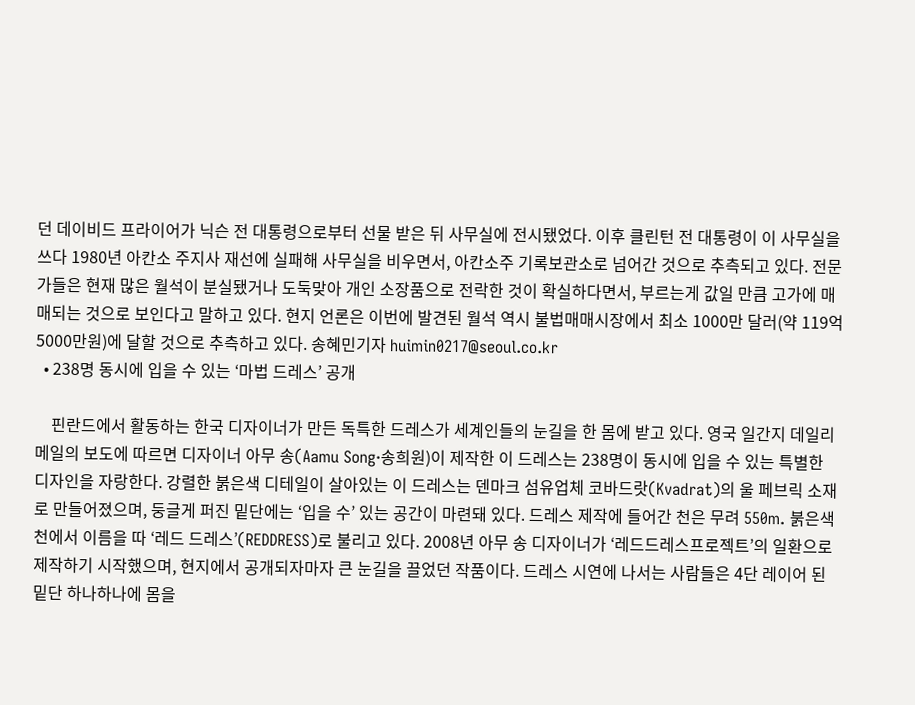던 데이비드 프라이어가 닉슨 전 대통령으로부터 선물 받은 뒤 사무실에 전시됐었다. 이후 클린턴 전 대통령이 이 사무실을 쓰다 1980년 아칸소 주지사 재선에 실패해 사무실을 비우면서, 아칸소주 기록보관소로 넘어간 것으로 추측되고 있다. 전문가들은 현재 많은 월석이 분실됐거나 도둑맞아 개인 소장품으로 전락한 것이 확실하다면서, 부르는게 값일 만큼 고가에 매매되는 것으로 보인다고 말하고 있다. 현지 언론은 이번에 발견된 월석 역시 불법매매시장에서 최소 1000만 달러(약 119억 5000만원)에 달할 것으로 추측하고 있다. 송혜민기자 huimin0217@seoul.co.kr
  • 238명 동시에 입을 수 있는 ‘마법 드레스’ 공개

    핀란드에서 활동하는 한국 디자이너가 만든 독특한 드레스가 세계인들의 눈길을 한 몸에 받고 있다. 영국 일간지 데일리메일의 보도에 따르면 디자이너 아무 송(Aamu Song·송희원)이 제작한 이 드레스는 238명이 동시에 입을 수 있는 특별한 디자인을 자랑한다. 강렬한 붉은색 디테일이 살아있는 이 드레스는 덴마크 섬유업체 코바드랏(Kvadrat)의 울 페브릭 소재로 만들어졌으며, 둥글게 퍼진 밑단에는 ‘입을 수’ 있는 공간이 마련돼 있다. 드레스 제작에 들어간 천은 무려 550m. 붉은색 천에서 이름을 따 ‘레드 드레스’(REDDRESS)로 불리고 있다. 2008년 아무 송 디자이너가 ‘레드드레스프로젝트’의 일환으로 제작하기 시작했으며, 현지에서 공개되자마자 큰 눈길을 끌었던 작품이다. 드레스 시연에 나서는 사람들은 4단 레이어 된 밑단 하나하나에 몸을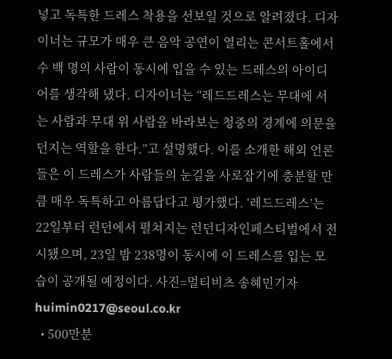넣고 독특한 드레스 착용을 선보일 것으로 알려졌다. 디자이너는 규모가 매우 큰 음악 공연이 열리는 콘서트홀에서 수 백 명의 사람이 동시에 입을 수 있는 드레스의 아이디어를 생각해 냈다. 디자이너는 “레드드레스는 무대에 서는 사람과 무대 위 사람을 바라보는 청중의 경계에 의문을 던지는 역할을 한다.”고 설명했다. 이를 소개한 해외 언론들은 이 드레스가 사람들의 눈길을 사로잡기에 충분할 만큼 매우 독특하고 아름답다고 평가했다. ‘레드드레스’는 22일부터 런던에서 펼쳐지는 런던디자인페스티벌에서 전시됐으며, 23일 밤 238명이 동시에 이 드레스를 입는 모습이 공개될 예정이다. 사진=멀티비츠 송혜민기자 huimin0217@seoul.co.kr
  • 500만분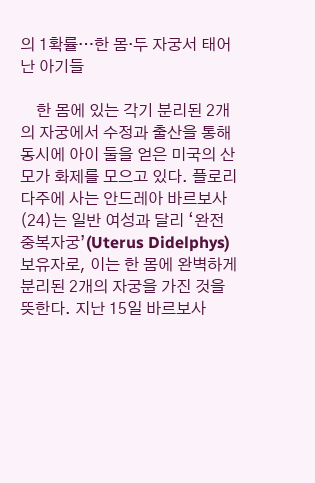의 1확률…한 몸·두 자궁서 태어난 아기들

    한 몸에 있는 각기 분리된 2개의 자궁에서 수정과 출산을 통해 동시에 아이 둘을 얻은 미국의 산모가 화제를 모으고 있다. 플로리다주에 사는 안드레아 바르보사(24)는 일반 여성과 달리 ‘완전중복자궁’(Uterus Didelphys) 보유자로, 이는 한 몸에 완벽하게 분리된 2개의 자궁을 가진 것을 뜻한다. 지난 15일 바르보사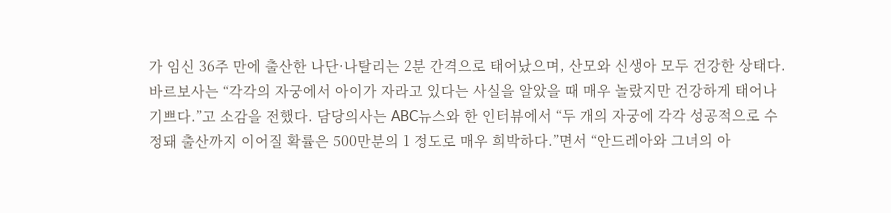가 임신 36주 만에 출산한 나단·나탈리는 2분 간격으로 태어났으며, 산모와 신생아 모두 건강한 상태다. 바르보사는 “각각의 자궁에서 아이가 자라고 있다는 사실을 알았을 때 매우 놀랐지만 건강하게 태어나 기쁘다.”고 소감을 전했다. 담당의사는 ABC뉴스와 한 인터뷰에서 “두 개의 자궁에 각각 성공적으로 수정돼 출산까지 이어질 확률은 500만분의 1 정도로 매우 희박하다.”면서 “안드레아와 그녀의 아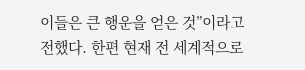이들은 큰 행운을 얻은 것”이라고 전했다. 한편 현재 전 세계적으로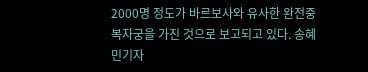2000명 정도가 바르보사와 유사한 완전중복자궁을 가진 것으로 보고되고 있다. 송혜민기자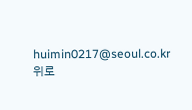huimin0217@seoul.co.kr
위로